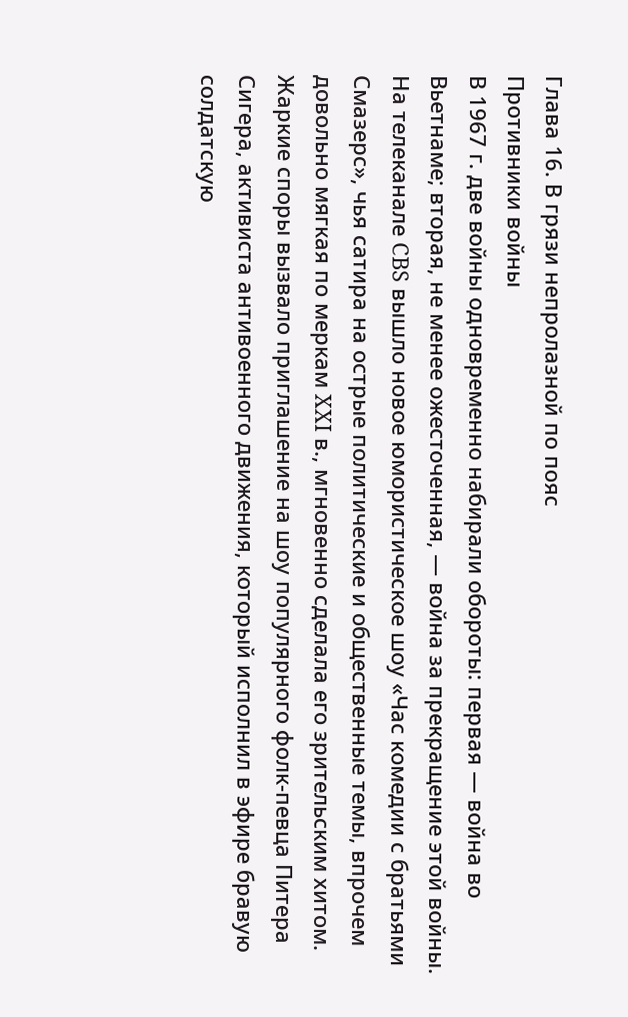Глава 16. В грязи непролазной по пояс
Противники войны
В 1967 г. две войны одновременно набирали обороты: первая — война во Вьетнаме; вторая, не менее ожесточенная, — война за прекращение этой войны. На телеканале CBS вышло новое юмористическое шоу «Час комедии с братьями Смазерс», чья сатира на острые политические и общественные темы, впрочем довольно мягкая по меркам XXI в., мгновенно сделала его зрительским хитом. Жаркие споры вызвало приглашение на шоу популярного фолк-певца Питера Сигера, активиста антивоенного движения, который исполнил в эфире бравую солдатскую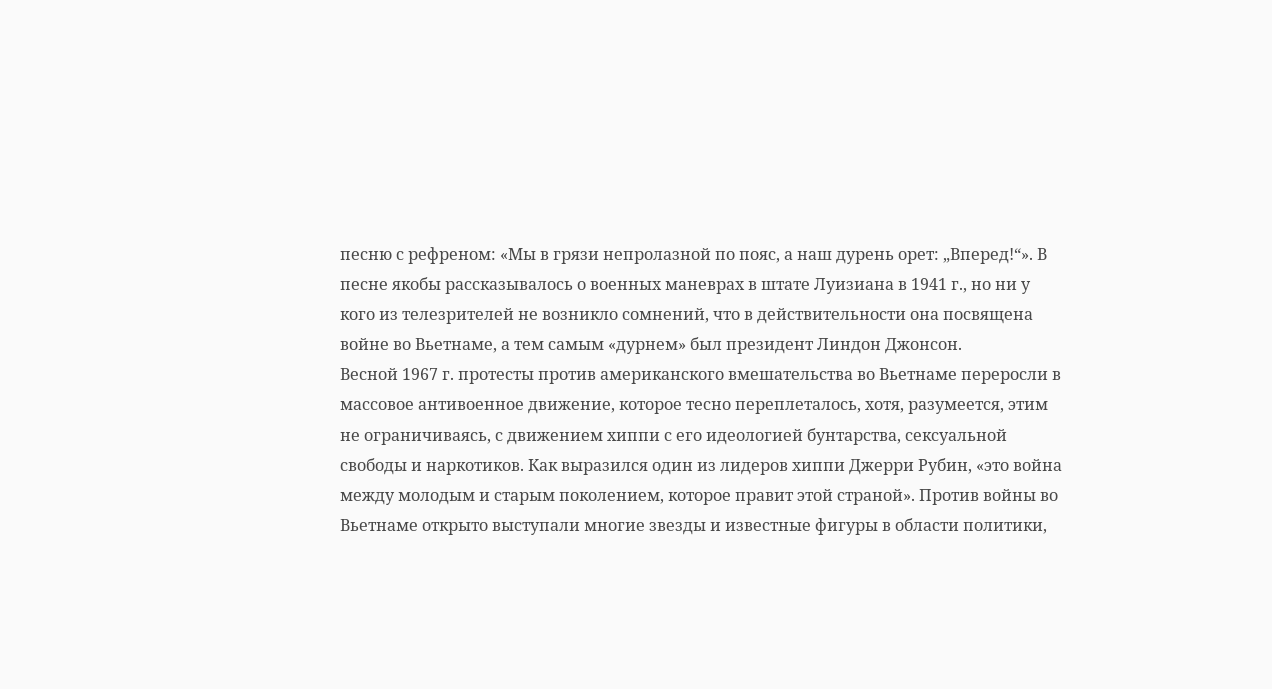песню с рефреном: «Мы в грязи непролазной по пояс, а наш дурень орет: „Вперед!“». В песне якобы рассказывалось о военных маневрах в штате Луизиана в 1941 г., но ни у кого из телезрителей не возникло сомнений, что в действительности она посвящена войне во Вьетнаме, а тем самым «дурнем» был президент Линдон Джонсон.
Весной 1967 г. протесты против американского вмешательства во Вьетнаме переросли в массовое антивоенное движение, которое тесно переплеталось, хотя, разумеется, этим не ограничиваясь, с движением хиппи с его идеологией бунтарства, сексуальной свободы и наркотиков. Как выразился один из лидеров хиппи Джерри Рубин, «это война между молодым и старым поколением, которое правит этой страной». Против войны во Вьетнаме открыто выступали многие звезды и известные фигуры в области политики,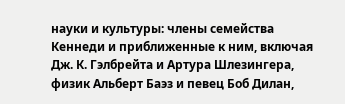науки и культуры: члены семейства Кеннеди и приближенные к ним, включая Дж. К. Гэлбрейта и Артура Шлезингера, физик Альберт Баэз и певец Боб Дилан,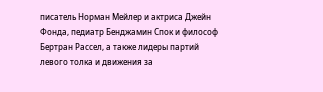писатель Норман Мейлер и актриса Джейн Фонда, педиатр Бенджамин Спок и философ Бертран Рассел, а также лидеры партий левого толка и движения за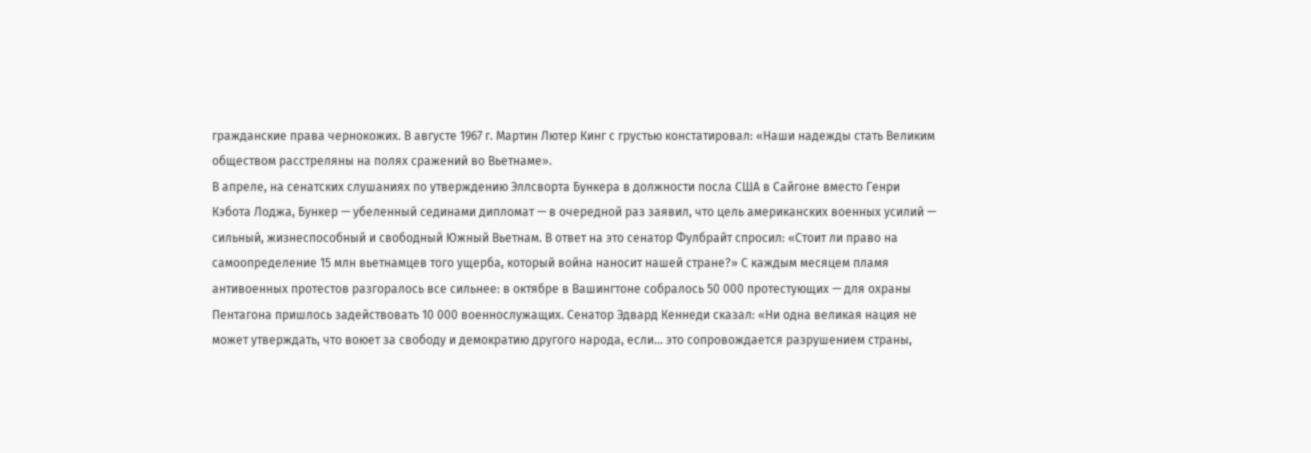гражданские права чернокожих. В августе 1967 г. Мартин Лютер Кинг с грустью констатировал: «Наши надежды стать Великим обществом расстреляны на полях сражений во Вьетнаме».
В апреле, на сенатских слушаниях по утверждению Эллсворта Бункера в должности посла США в Сайгоне вместо Генри Кэбота Лоджа, Бункер — убеленный сединами дипломат — в очередной раз заявил, что цель американских военных усилий — сильный, жизнеспособный и свободный Южный Вьетнам. В ответ на это сенатор Фулбрайт спросил: «Стоит ли право на самоопределение 15 млн вьетнамцев того ущерба, который война наносит нашей стране?» С каждым месяцем пламя антивоенных протестов разгоралось все сильнее: в октябре в Вашингтоне собралось 50 000 протестующих — для охраны Пентагона пришлось задействовать 10 000 военнослужащих. Сенатор Эдвард Кеннеди сказал: «Ни одна великая нация не может утверждать, что воюет за свободу и демократию другого народа, если… это сопровождается разрушением страны,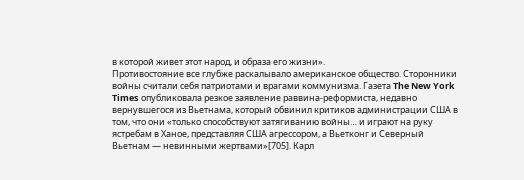в которой живет этот народ, и образа его жизни».
Противостояние все глубже раскалывало американское общество. Сторонники войны считали себя патриотами и врагами коммунизма. Газета The New York Times опубликовала резкое заявление раввина-реформиста, недавно вернувшегося из Вьетнама, который обвинил критиков администрации США в том, что они «только способствуют затягиванию войны… и играют на руку ястребам в Ханое, представляя США агрессором, а Вьетконг и Северный Вьетнам — невинными жертвами»[705]. Карл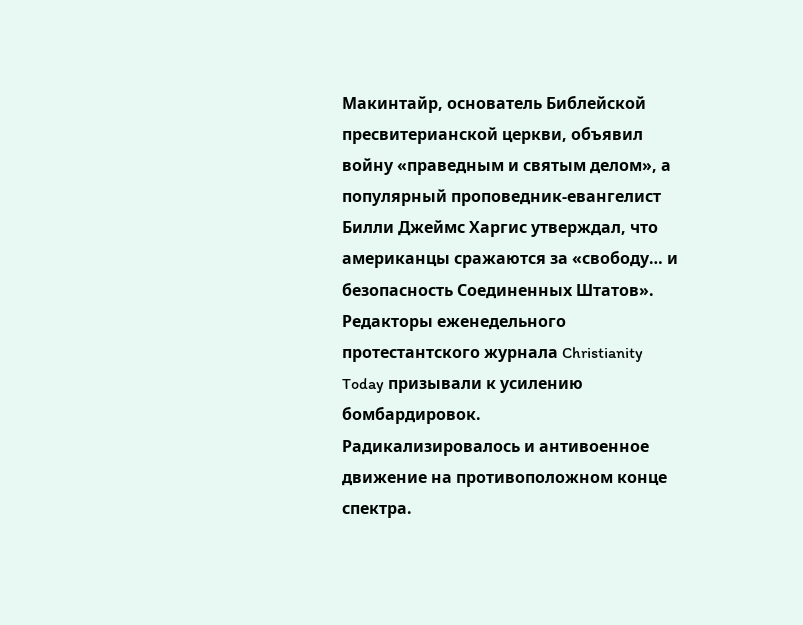Макинтайр, основатель Библейской пресвитерианской церкви, объявил войну «праведным и святым делом», а популярный проповедник-евангелист Билли Джеймс Харгис утверждал, что американцы сражаются за «свободу… и безопасность Соединенных Штатов». Редакторы еженедельного протестантского журнала Christianity Today призывали к усилению бомбардировок.
Радикализировалось и антивоенное движение на противоположном конце спектра.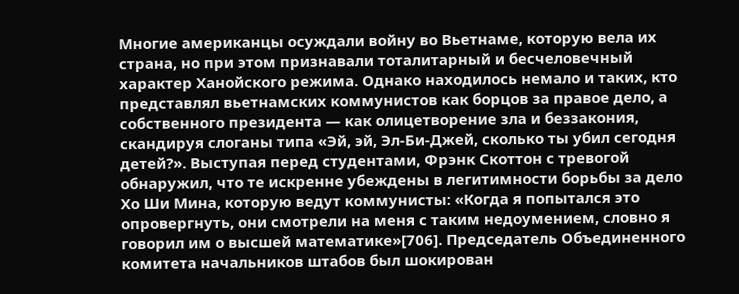Многие американцы осуждали войну во Вьетнаме, которую вела их страна, но при этом признавали тоталитарный и бесчеловечный характер Ханойского режима. Однако находилось немало и таких, кто представлял вьетнамских коммунистов как борцов за правое дело, а собственного президента — как олицетворение зла и беззакония, скандируя слоганы типа «Эй, эй, Эл-Би-Джей, сколько ты убил сегодня детей?». Выступая перед студентами, Фрэнк Скоттон с тревогой обнаружил, что те искренне убеждены в легитимности борьбы за дело Хо Ши Мина, которую ведут коммунисты: «Когда я попытался это опровергнуть, они смотрели на меня с таким недоумением, словно я говорил им о высшей математике»[706]. Председатель Объединенного комитета начальников штабов был шокирован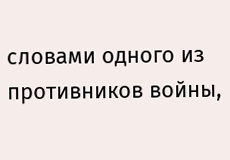словами одного из противников войны,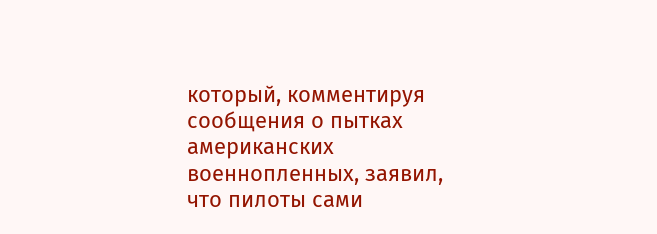который, комментируя сообщения о пытках американских военнопленных, заявил, что пилоты сами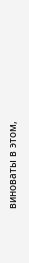виноваты в этом,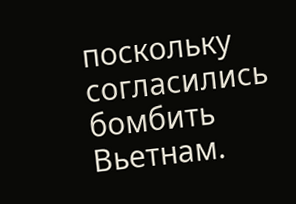поскольку согласились бомбить Вьетнам.